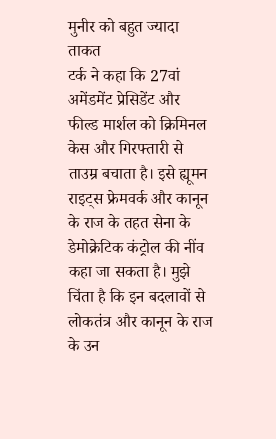मुनीर को बहुत ज्यादा ताकत
टर्क ने कहा कि 27वां अमेंडमेंट प्रेसिडेंट और फील्ड मार्शल को क्रिमिनल केस और गिरफ्तारी से ताउम्र बचाता है। इसे ह्यूमन राइट्स फ्रेमवर्क और कानून के राज के तहत सेना के डेमोक्रेटिक कंट्रोल की नींव कहा जा सकता है। मुझे चिंता है कि इन बदलावों से लोकतंत्र और कानून के राज के उन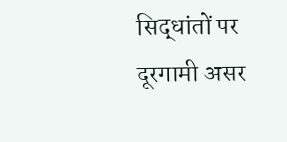सिद्धांतों पर दूरगामी असर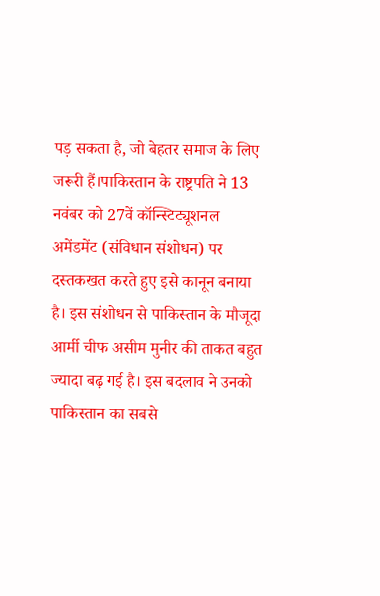पड़ सकता है, जो बेहतर समाज के लिए जरूरी हैं।पाकिस्तान के राष्ट्रपति ने 13 नवंबर को 27वें कॉन्स्टिट्यूशनल अमेंडमेंट (संविधान संशोधन) पर दस्तकखत करते हुए इसे कानून बनाया है। इस संशोधन से पाकिस्तान के मौजूदा आर्मी चीफ असीम मुनीर की ताकत बहुत ज्यादा बढ़ गई है। इस बदलाव ने उनको पाकिस्तान का सबसे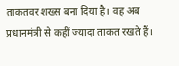ताकतवर शख्स बना दिया है। वह अब प्रधानमंत्री से कहीं ज्यादा ताकत रखते हैं।